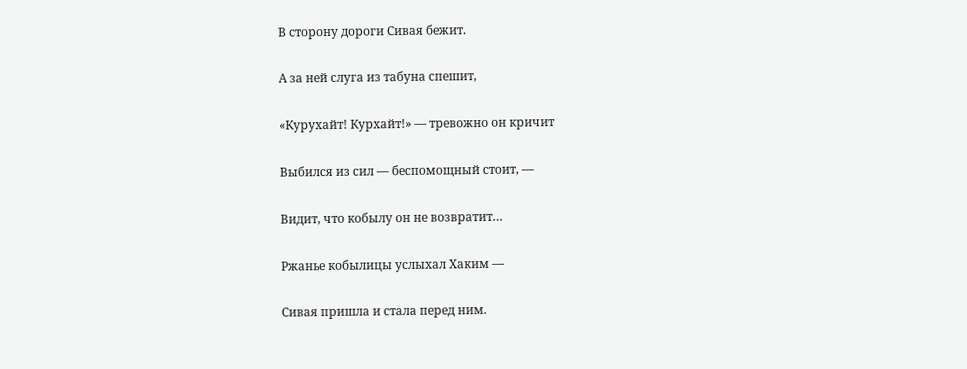В сторону дороги Сивая бежит.

А за ней слуга из табуна спешит,

«Курухайт! Курхайт!» — тревожно он кричит

Выбился из сил — беспомощный стоит, —

Видит, что кобылу он не возвратит…

Ржанье кобылицы услыхал Хаким —

Сивая пришла и стала перед ним.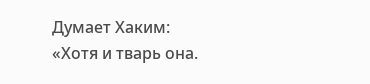Думает Хаким: «Хотя и тварь она.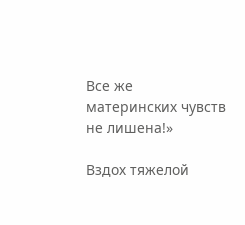Все же материнских чувств не лишена!»

Вздох тяжелой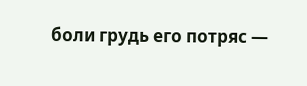боли грудь его потряс —